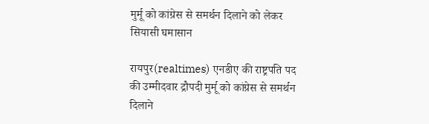मुर्मू को कांग्रेस से समर्थन दिलाने को लेकर सियासी घमासान

रायपुर(realtimes) एनडीए की राष्ट्रपति पद की उम्मीदवार द्रौपदी मुर्मू को कांग्रेस से समर्थन दिलाने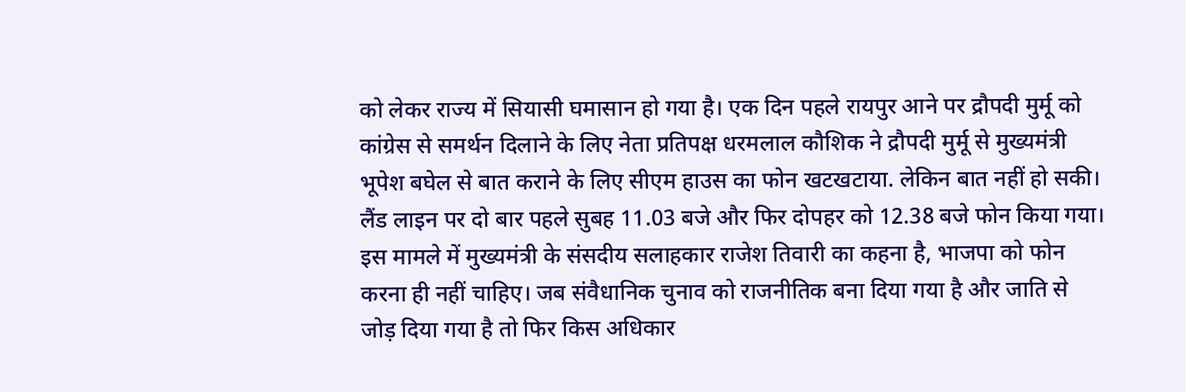को लेकर राज्य में सियासी घमासान हो गया है। एक दिन पहले रायपुर आने पर द्रौपदी मुर्मू को कांग्रेस से समर्थन दिलाने के लिए नेता प्रतिपक्ष धरमलाल कौशिक ने द्रौपदी मुर्मू से मुख्यमंत्री भूपेश बघेल से बात कराने के लिए सीएम हाउस का फोन खटखटाया. लेकिन बात नहीं हो सकी। लैंड लाइन पर दो बार पहले सुबह 11.03 बजे और फिर दोपहर को 12.38 बजे फोन किया गया। इस मामले में मुख्यमंत्री के संसदीय सलाहकार राजेश तिवारी का कहना है, भाजपा को फोन करना ही नहीं चाहिए। जब संवैधानिक चुनाव को राजनीतिक बना दिया गया है और जाति से जोड़ दिया गया है तो फिर किस अधिकार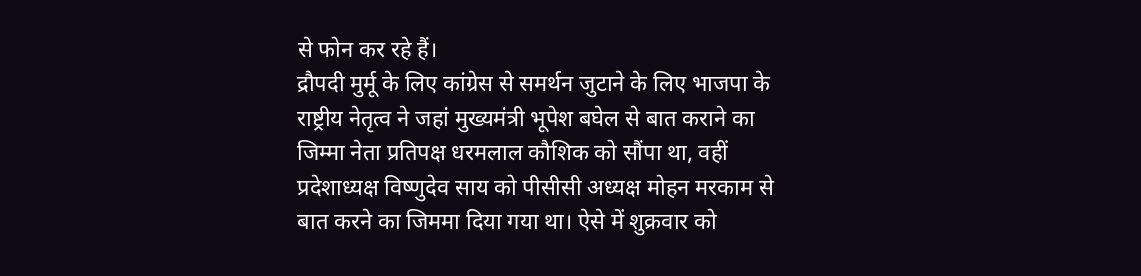से फोन कर रहे हैं।
द्रौपदी मुर्मू के लिए कांग्रेस से समर्थन जुटाने के लिए भाजपा के राष्ट्रीय नेतृत्व ने जहां मुख्यमंत्री भूपेश बघेल से बात कराने का जिम्मा नेता प्रतिपक्ष धरमलाल कौशिक को सौंपा था, वहीं प्रदेशाध्यक्ष विष्णुदेव साय को पीसीसी अध्यक्ष मोहन मरकाम से बात करने का जिममा दिया गया था। ऐसे में शुक्रवार को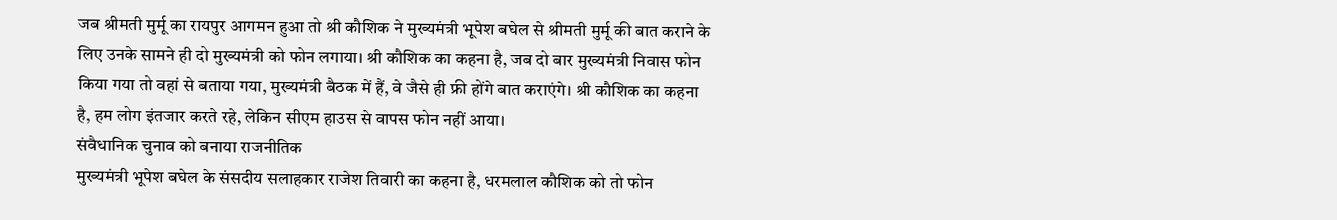जब श्रीमती मुर्मू का रायपुर आगमन हुआ तो श्री कौशिक ने मुख्यमंत्री भूपेश बघेल से श्रीमती मुर्मू की बात कराने के लिए उनके सामने ही दो मुख्यमंत्री को फोन लगाया। श्री कौशिक का कहना है, जब दो बार मुख्यमंत्री निवास फोन किया गया तो वहां से बताया गया, मुख्यमंत्री बैठक में हैं, वे जैसे ही फ्री होंगे बात कराएंगे। श्री कौशिक का कहना है, हम लोग इंतजार करते रहे, लेकिन सीएम हाउस से वापस फोन नहीं आया।
संवैधानिक चुनाव को बनाया राजनीतिक
मुख्यमंत्री भूपेश बघेल के संसदीय सलाहकार राजेश तिवारी का कहना है, धरमलाल कौशिक को तो फोन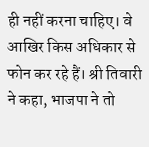ही नहीं करना चाहिए। वे आखिर किस अधिकार से फोन कर रहे हैं। श्री तिवारी ने कहा, भाजपा ने तो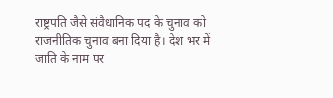राष्ट्रपति जैसे संवैधानिक पद के चुनाव को राजनीतिक चुनाव बना दिया है। देश भर में जाति के नाम पर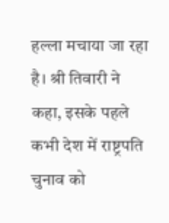हल्ला मचाया जा रहा है। श्री तिवारी ने कहा, इसके पहले कभी देश में राष्ट्रपति चुनाव को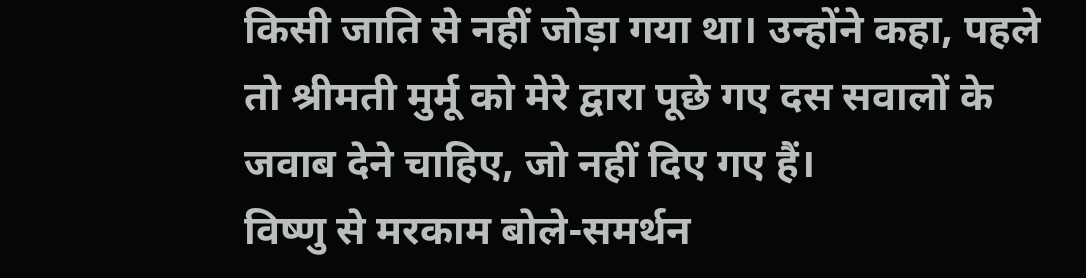किसी जाति से नहीं जोड़ा गया था। उन्होंने कहा, पहले तो श्रीमती मुर्मू को मेरे द्वारा पूछे गए दस सवालों के जवाब देने चाहिए, जो नहीं दिए गए हैं।
विष्णु से मरकाम बोले-समर्थन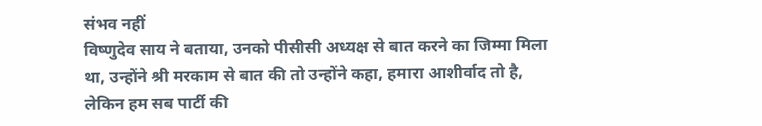संभव नहीं
विष्णुदेव साय ने बताया, उनको पीसीसी अध्यक्ष से बात करने का जिम्मा मिला था, उन्होंने श्री मरकाम से बात की तो उन्होंने कहा, हमारा आशीर्वाद तो है, लेकिन हम सब पार्टी की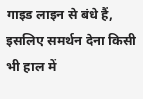गाइड लाइन से बंधे हैं, इसलिए समर्थन देना किसी भी हाल में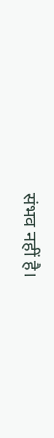संभव नहीं है।